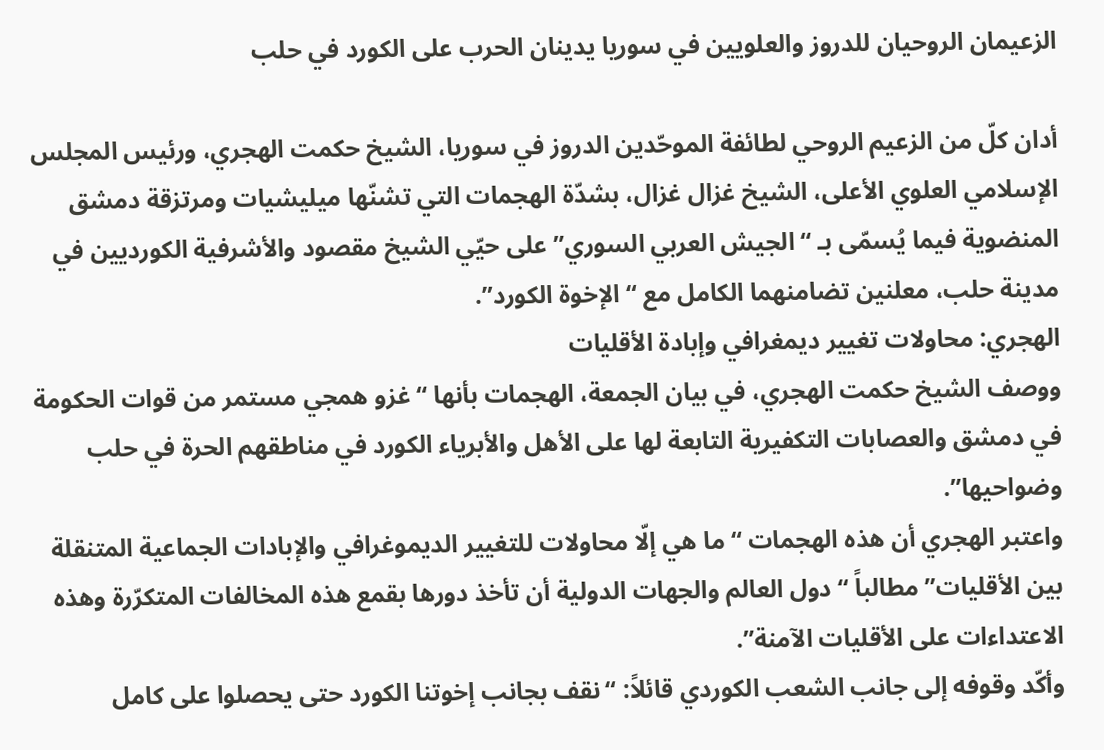الزعيمان الروحيان للدروز والعلويين في سوريا يدينان الحرب على الكورد في حلب

أدان كلّ من الزعيم الروحي لطائفة الموحّدين الدروز في سوريا، الشيخ حكمت الهجري، ورئيس المجلس الإسلامي العلوي الأعلى، الشيخ غزال غزال، بشدّة الهجمات التي تشنّها ميليشيات ومرتزقة دمشق المنضوية فيما يُسمّى بـ “الجيش العربي السوري” على حيّي الشيخ مقصود والأشرفية الكورديين في مدينة حلب، معلنين تضامنهما الكامل مع “الإخوة الكورد”.
الهجري: محاولات تغيير ديمغرافي وإبادة الأقليات
ووصف الشيخ حكمت الهجري، في بيان الجمعة، الهجمات بأنها “غزو همجي مستمر من قوات الحكومة في دمشق والعصابات التكفيرية التابعة لها على الأهل والأبرياء الكورد في مناطقهم الحرة في حلب وضواحيها”.
واعتبر الهجري أن هذه الهجمات “ما هي إلّا محاولات للتغيير الديموغرافي والإبادات الجماعية المتنقلة بين الأقليات” مطالباً “دول العالم والجهات الدولية أن تأخذ دورها بقمع هذه المخالفات المتكرّرة وهذه الاعتداءات على الأقليات الآمنة”.
وأكّد وقوفه إلى جانب الشعب الكوردي قائلاً: “نقف بجانب إخوتنا الكورد حتى يحصلوا على كامل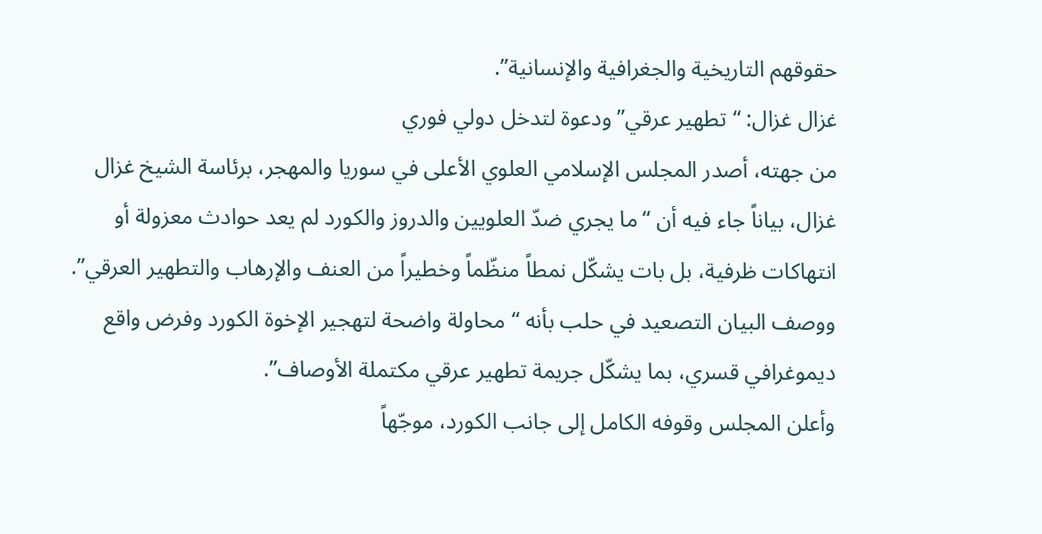حقوقهم التاريخية والجغرافية والإنسانية”.
غزال غزال: “تطهير عرقي” ودعوة لتدخل دولي فوري
من جهته، أصدر المجلس الإسلامي العلوي الأعلى في سوريا والمهجر، برئاسة الشيخ غزال غزال، بياناً جاء فيه أن “ما يجري ضدّ العلويين والدروز والكورد لم يعد حوادث معزولة أو انتهاكات ظرفية، بل بات يشكّل نمطاً منظّماً وخطيراً من العنف والإرهاب والتطهير العرقي”.
ووصف البيان التصعيد في حلب بأنه “محاولة واضحة لتهجير الإخوة الكورد وفرض واقع ديموغرافي قسري، بما يشكّل جريمة تطهير عرقي مكتملة الأوصاف”.
وأعلن المجلس وقوفه الكامل إلى جانب الكورد، موجّهاً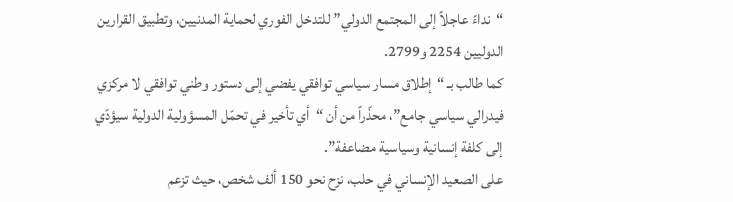“نداءً عاجلاً إلى المجتمع الدولي” للتدخل الفوري لحماية المدنيين، وتطبيق القرارين الدوليين 2254 و2799.
كما طالب بـ “إطلاق مسار سياسي توافقي يفضي إلى دستور وطني توافقي لا مركزي فيدرالي سياسي جامع”، محذّراً من أن “أي تأخير في تحمّل المسؤولية الدولية سيؤدّي إلى كلفة إنسانية وسياسية مضاعفة”.
على الصعيد الإنساني في حلب، نزح نحو 150 ألف شخص، حيث تزعم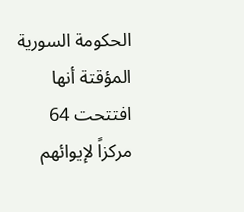الحكومة السورية المؤقتة أنها افتتحت 64 مركزاً لإيوائهم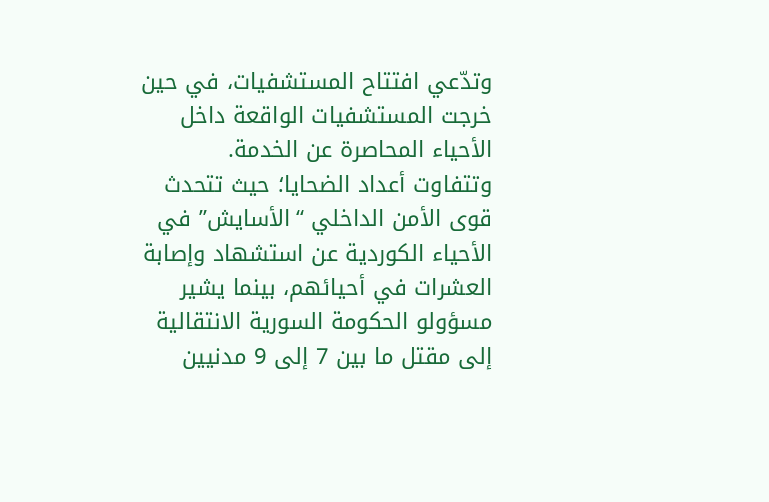وتدّعي افتتاح المستشفيات، في حين خرجت المستشفيات الواقعة داخل الأحياء المحاصرة عن الخدمة.
وتتفاوت أعداد الضحايا؛ حيث تتحدث قوى الأمن الداخلي “الأسايش” في الأحياء الكوردية عن استشهاد وإصابة العشرات في أحيائهم، بينما يشير مسؤولو الحكومة السورية الانتقالية إلى مقتل ما بين 7 إلى 9 مدنيين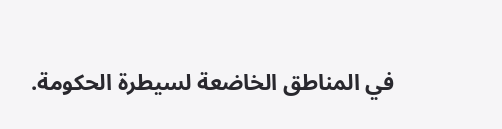في المناطق الخاضعة لسيطرة الحكومة.